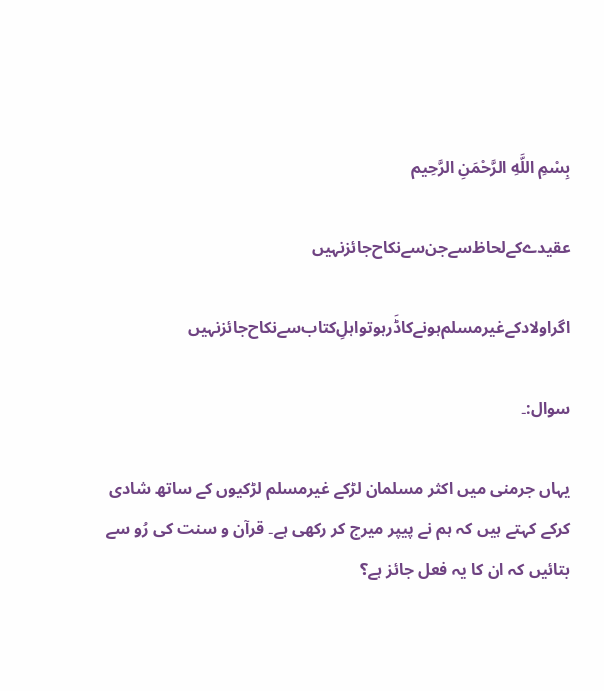بِسْمِ اللَّهِ الرَّحْمَنِ الرَّحِيم

عقیدے‌کے‌لحاظ‌سے‌جن‌سے‌نکاح‌جائز‌نہیں

اگر‌اولاد‌کے‌غیرمسلم‌ہونے‌کا‌ڈَر‌ہو‌تو‌اہلِ‌کتاب‌سے‌نکاح‌جائز‌نہیں

سوال:۔

یہاں جرمنی میں اکثر مسلمان لڑکے غیرمسلم لڑکیوں کے ساتھ شادی کرکے کہتے ہیں کہ ہم نے پیپر میرج کر رکھی ہے۔ قرآن و سنت کی رُو سے بتائیں کہ ان کا یہ فعل جائز ہے؟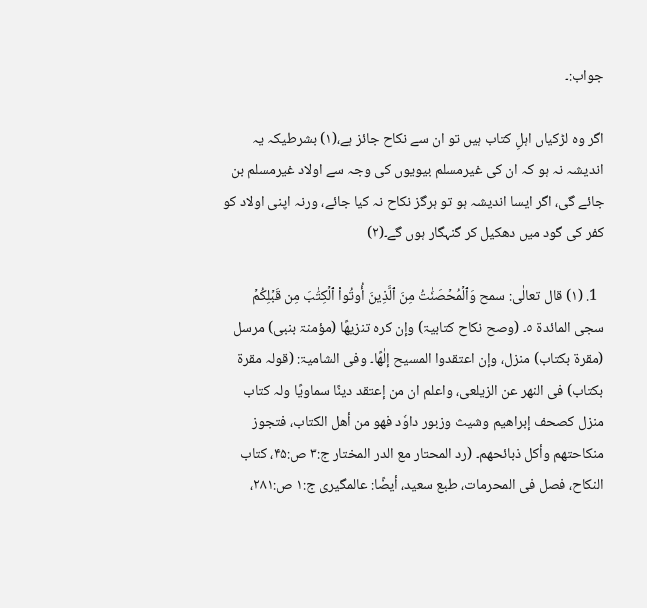جواب:۔

اگر وہ لڑکیاں اہلِ کتاب ہیں تو ان سے نکاح جائز ہے،(۱) بشرطیکہ یہ اندیشہ نہ ہو کہ ان کی غیرمسلم بیویوں کی وجہ سے اولاد غیرمسلم بن جائے گی، اگر ایسا اندیشہ ہو تو ہرگز نکاح نہ کیا جائے، ورنہ اپنی اولاد کو کفر کی گود میں دھکیل کر گنہگار ہوں گے۔(۲)

  1. (۱) قال تعالٰی: سمح وَٱلۡمُحۡصَنَٰتُ مِنَ ٱلَّذِينَ أُوتُواْ ٱلۡكِتَٰبَ مِن قَبۡلِكُمۡ سجى المائدة ٥۔ (وصح نکاح کتابیۃ) وإن کرہ تنزیھًا (مؤمنۃ بنبی) مرسل (مقرۃ بکتاب) منزل، وإن اعتقدوا المسیح إلٰھًا۔ وفی الشامیۃ: (قولہ مقرۃ بکتاب) فی النھر عن الزیلعی، واعلم ان من إعتقد دینًا سماویًا ولہ کتاب منزل کصحف إبراھیم وشیث وزبور داوٗد فھو من أھل الکتاب، فتجوز منکاحتھم وأکل ذبائحھم۔ (رد المحتار مع الدر المختار ج:۳ ص:۴۵، کتاب النکاح، فصل فی المحرمات، طبع سعید، أیضًا: عالمگیری ج:۱ ص:۲۸۱،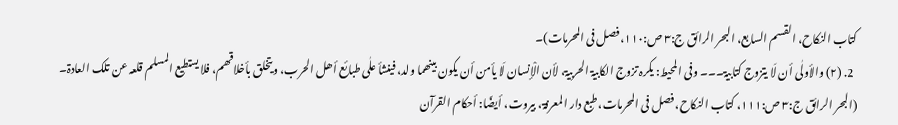کتاب النکاح، القسم السابع، البحر الرائق ج:۳ ص:۱۱۰، فصل فی المحرمات)۔
  2. (۲) والأولٰی أن لَا یتزوج کتابیۃ۔۔۔ وفی المحیط: یکرہ تزوج الکابیۃ الحربیۃ، لأن الْإنسان لَا یأمن أن یکون بینھما ولد، فینشأ علٰی طبائع أھل الحرب، ویتخلق بأخلاقھم، فلا یستطیع المسلم قلعہ عن تلک العادۃ۔ (البحر الرائق ج:۳ ص:۱۱۱، کتاب النکاح، فصل فی المحرمات، طبع دار المعرفۃ، بیروت، أیضًا: أحکام القرآن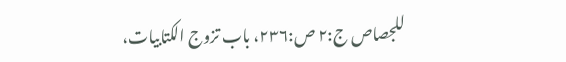للجصاص ج:۲ ص:۲۳۶، باب تزوج الکتابیات،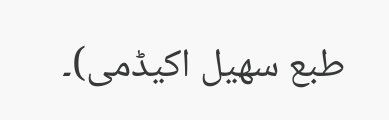طبع سھیل اکیڈمی)۔